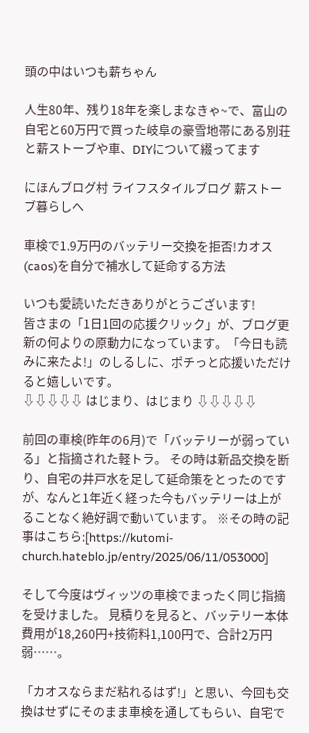頭の中はいつも薪ちゃん

人生80年、残り18年を楽しまなきゃ~で、富山の自宅と60万円で買った岐阜の豪雪地帯にある別荘と薪ストーブや車、DIYについて綴ってます

にほんブログ村 ライフスタイルブログ 薪ストーブ暮らしへ

車検で1.9万円のバッテリー交換を拒否!カオス(caos)を自分で補水して延命する方法

いつも愛読いただきありがとうございます!
皆さまの「1日1回の応援クリック」が、ブログ更新の何よりの原動力になっています。「今日も読みに来たよ!」のしるしに、ポチっと応援いただけると嬉しいです。
⇩⇩⇩⇩⇩ はじまり、はじまり ⇩⇩⇩⇩⇩

前回の車検(昨年の6月)で「バッテリーが弱っている」と指摘された軽トラ。 その時は新品交換を断り、自宅の井戸水を足して延命策をとったのですが、なんと1年近く経った今もバッテリーは上がることなく絶好調で動いています。 ※その時の記事はこちら:[https://kutomi-church.hateblo.jp/entry/2025/06/11/053000]

そして今度はヴィッツの車検でまったく同じ指摘を受けました。 見積りを見ると、バッテリー本体費用が18,260円+技術料1,100円で、合計2万円弱……。

「カオスならまだ粘れるはず!」と思い、今回も交換はせずにそのまま車検を通してもらい、自宅で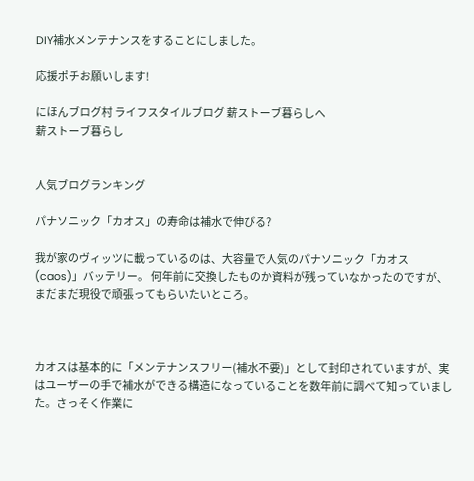DIY補水メンテナンスをすることにしました。

応援ポチお願いします!

にほんブログ村 ライフスタイルブログ 薪ストーブ暮らしへ
薪ストーブ暮らし


人気ブログランキング

パナソニック「カオス」の寿命は補水で伸びる?

我が家のヴィッツに載っているのは、大容量で人気のパナソニック「カオス(caos)」バッテリー。 何年前に交換したものか資料が残っていなかったのですが、まだまだ現役で頑張ってもらいたいところ。



カオスは基本的に「メンテナンスフリー(補水不要)」として封印されていますが、実はユーザーの手で補水ができる構造になっていることを数年前に調べて知っていました。さっそく作業に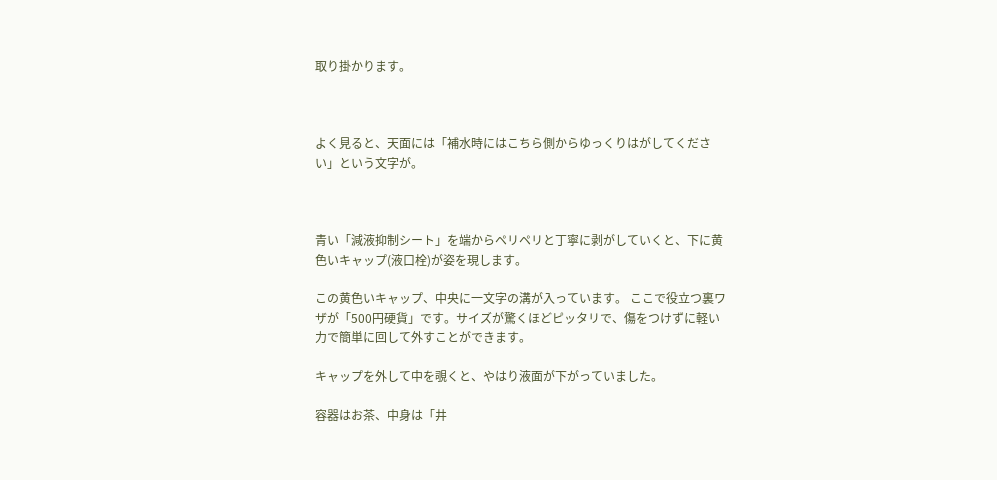取り掛かります。



よく見ると、天面には「補水時にはこちら側からゆっくりはがしてください」という文字が。



青い「減液抑制シート」を端からペリペリと丁寧に剥がしていくと、下に黄色いキャップ(液口栓)が姿を現します。

この黄色いキャップ、中央に一文字の溝が入っています。 ここで役立つ裏ワザが「500円硬貨」です。サイズが驚くほどピッタリで、傷をつけずに軽い力で簡単に回して外すことができます。

キャップを外して中を覗くと、やはり液面が下がっていました。

容器はお茶、中身は「井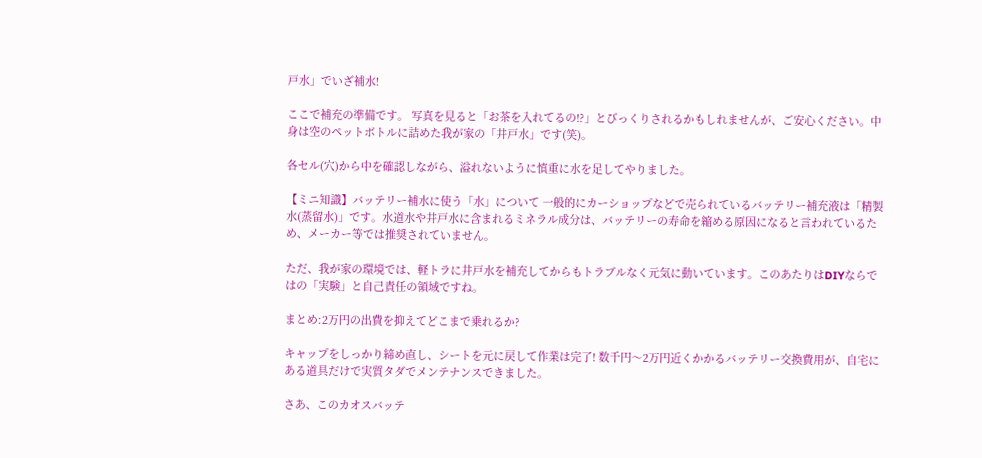戸水」でいざ補水!

ここで補充の準備です。 写真を見ると「お茶を入れてるの!?」とびっくりされるかもしれませんが、ご安心ください。中身は空のペットボトルに詰めた我が家の「井戸水」です(笑)。

各セル(穴)から中を確認しながら、溢れないように慎重に水を足してやりました。

【ミニ知識】バッテリー補水に使う「水」について 一般的にカーショップなどで売られているバッテリー補充液は「精製水(蒸留水)」です。水道水や井戸水に含まれるミネラル成分は、バッテリーの寿命を縮める原因になると言われているため、メーカー等では推奨されていません。

ただ、我が家の環境では、軽トラに井戸水を補充してからもトラブルなく元気に動いています。このあたりはDIYならではの「実験」と自己責任の領域ですね。

まとめ:2万円の出費を抑えてどこまで乗れるか?

キャップをしっかり締め直し、シートを元に戻して作業は完了! 数千円〜2万円近くかかるバッテリー交換費用が、自宅にある道具だけで実質タダでメンテナンスできました。

さあ、このカオスバッテ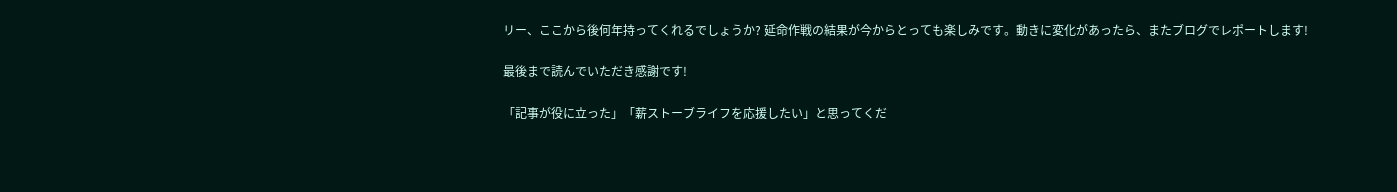リー、ここから後何年持ってくれるでしょうか? 延命作戦の結果が今からとっても楽しみです。動きに変化があったら、またブログでレポートします!

最後まで読んでいただき感謝です!

「記事が役に立った」「薪ストーブライフを応援したい」と思ってくだ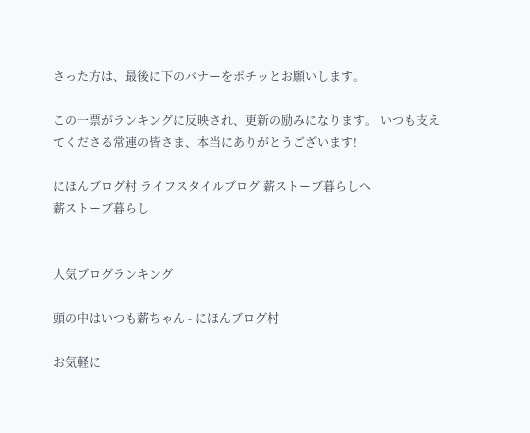さった方は、最後に下のバナーをポチッとお願いします。

この一票がランキングに反映され、更新の励みになります。 いつも支えてくださる常連の皆さま、本当にありがとうございます!

にほんブログ村 ライフスタイルブログ 薪ストーブ暮らしへ
薪ストーブ暮らし


人気ブログランキング

頭の中はいつも薪ちゃん - にほんブログ村

お気軽に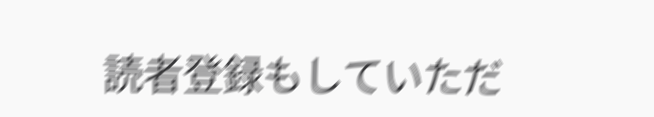読者登録もしていただ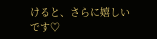けると、さらに嬉しいです♡